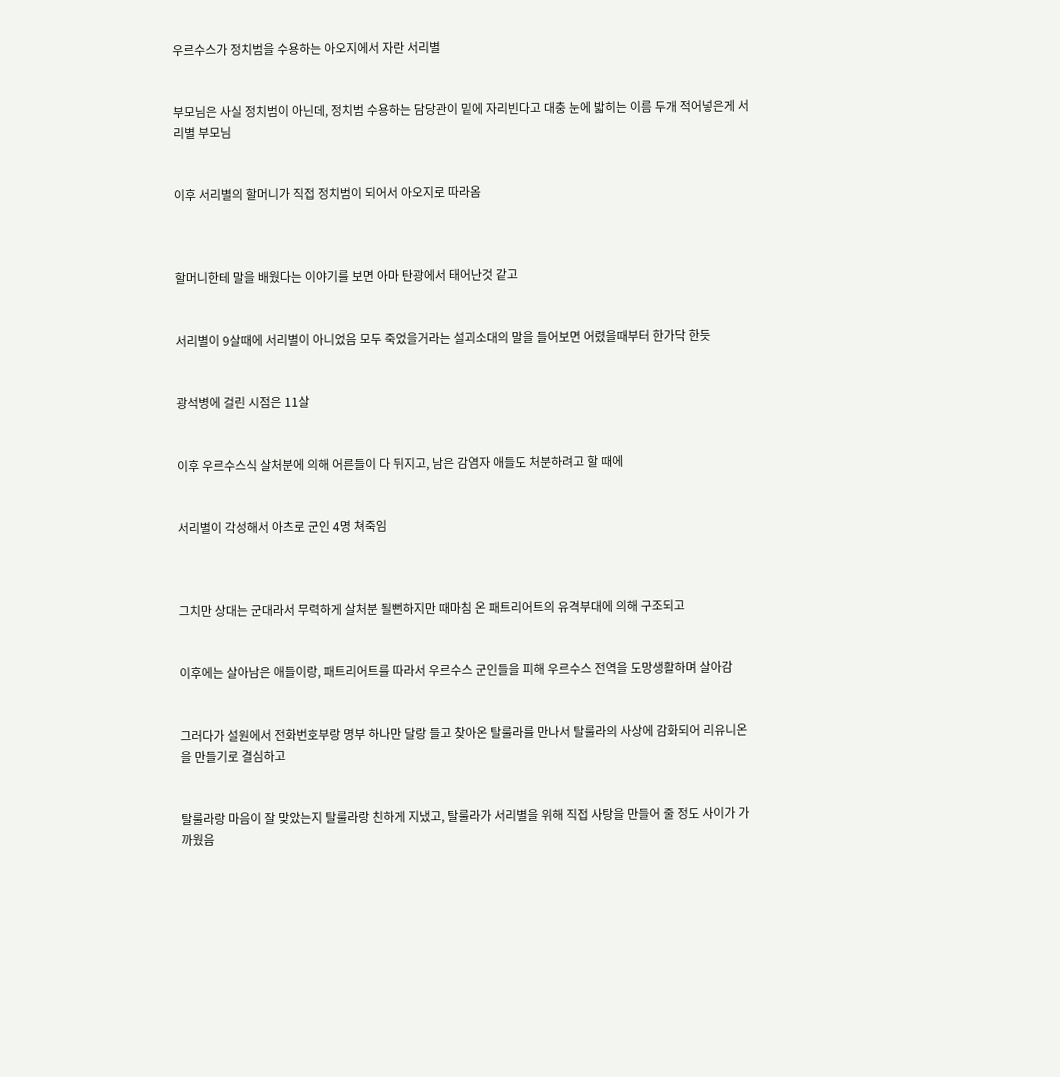우르수스가 정치범을 수용하는 아오지에서 자란 서리별


부모님은 사실 정치범이 아닌데, 정치범 수용하는 담당관이 밑에 자리빈다고 대충 눈에 밟히는 이름 두개 적어넣은게 서리별 부모님


이후 서리별의 할머니가 직접 정치범이 되어서 아오지로 따라옴



할머니한테 말을 배웠다는 이야기를 보면 아마 탄광에서 태어난것 같고


서리별이 9살때에 서리별이 아니었음 모두 죽었을거라는 설괴소대의 말을 들어보면 어렸을때부터 한가닥 한듯


광석병에 걸린 시점은 11살


이후 우르수스식 살처분에 의해 어른들이 다 뒤지고, 남은 감염자 애들도 처분하려고 할 때에


서리별이 각성해서 아츠로 군인 4명 쳐죽임



그치만 상대는 군대라서 무력하게 살처분 될뻔하지만 때마침 온 패트리어트의 유격부대에 의해 구조되고


이후에는 살아남은 애들이랑, 패트리어트를 따라서 우르수스 군인들을 피해 우르수스 전역을 도망생활하며 살아감


그러다가 설원에서 전화번호부랑 명부 하나만 달랑 들고 찾아온 탈룰라를 만나서 탈룰라의 사상에 감화되어 리유니온을 만들기로 결심하고


탈룰라랑 마음이 잘 맞았는지 탈룰라랑 친하게 지냈고, 탈룰라가 서리별을 위해 직접 사탕을 만들어 줄 정도 사이가 가까웠음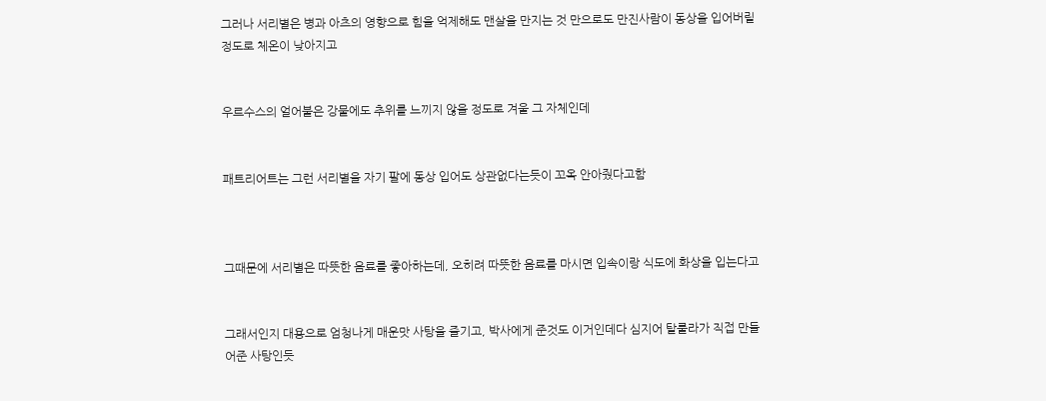그러나 서리별은 병과 아츠의 영향으로 힘을 억제해도 맨살을 만지는 것 만으로도 만진사람이 동상을 입어버릴 정도로 체온이 낮아지고


우르수스의 얼어붙은 강물에도 추위를 느끼지 않을 정도로 겨울 그 자체인데


패트리어트는 그런 서리별을 자기 팔에 동상 입어도 상관없다는듯이 꼬옥 안아줬다고함



그때문에 서리별은 따뜻한 음료를 좋아하는데, 오히려 따뜻한 음료를 마시면 입속이랑 식도에 화상을 입는다고


그래서인지 대용으로 엄청나게 매운맛 사탕을 즐기고, 박사에게 준것도 이거인데다 심지어 탈룰라가 직접 만들어준 사탕인듯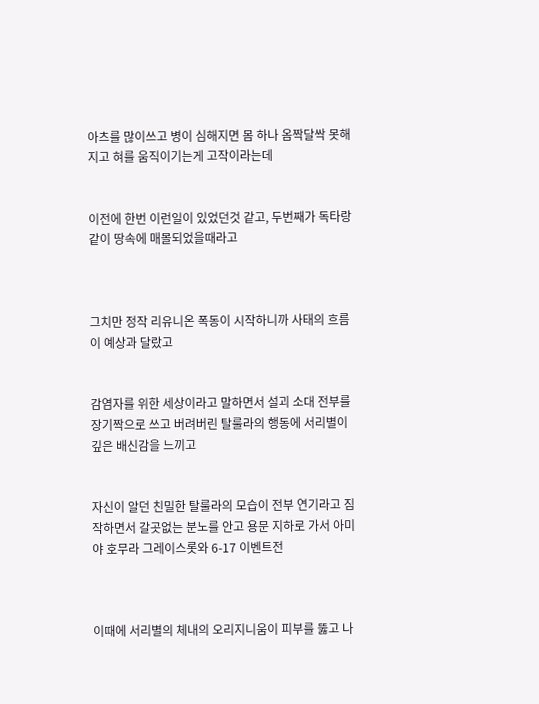아츠를 많이쓰고 병이 심해지면 몸 하나 옴짝달싹 못해지고 혀를 움직이기는게 고작이라는데


이전에 한번 이런일이 있었던것 같고, 두번째가 독타랑 같이 땅속에 매몰되었을때라고



그치만 정작 리유니온 폭동이 시작하니까 사태의 흐름이 예상과 달랐고


감염자를 위한 세상이라고 말하면서 설괴 소대 전부를 장기짝으로 쓰고 버려버린 탈룰라의 행동에 서리별이 깊은 배신감을 느끼고


자신이 알던 친밀한 탈룰라의 모습이 전부 연기라고 짐작하면서 갈곳없는 분노를 안고 용문 지하로 가서 아미야 호무라 그레이스롯와 6-17 이벤트전



이때에 서리별의 체내의 오리지니움이 피부를 뚫고 나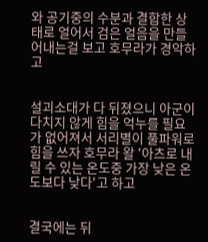와 공기중의 수분과 결합한 상태로 얼어서 검은 얼음을 만들어내는걸 보고 호무라가 경악하고


설괴소대가 다 뒤졌으니 아군이 다치지 않게 힘을 억누를 필요가 없어져서 서리별이 풀파워로 힘을 쓰자 호무라 왈 '아츠로 내릴 수 있는 온도중 가장 낮은 온도보다 낮다'고 하고


결국에는 뒤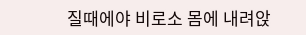질때에야 비로소 몸에 내려앉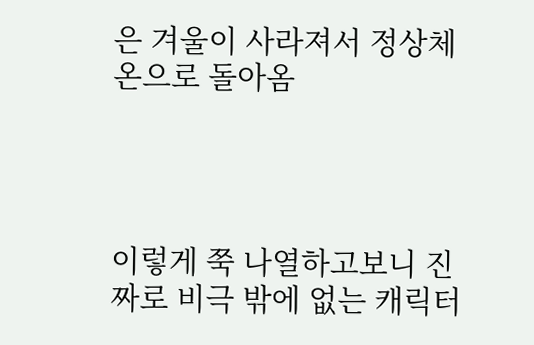은 겨울이 사라져서 정상체온으로 돌아옴




이렇게 쭉 나열하고보니 진짜로 비극 밖에 없는 캐릭터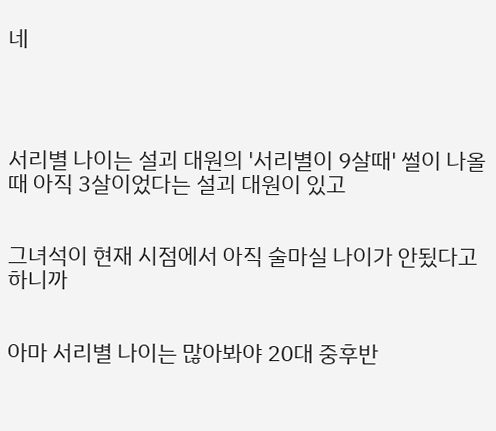네




서리별 나이는 설괴 대원의 '서리별이 9살때' 썰이 나올때 아직 3살이었다는 설괴 대원이 있고


그녀석이 현재 시점에서 아직 술마실 나이가 안됬다고 하니까


아마 서리별 나이는 많아봐야 20대 중후반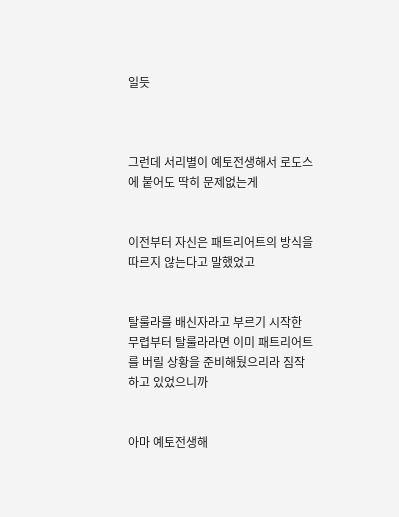일듯



그런데 서리별이 예토전생해서 로도스에 붙어도 딱히 문제없는게


이전부터 자신은 패트리어트의 방식을 따르지 않는다고 말했었고


탈룰라를 배신자라고 부르기 시작한 무렵부터 탈룰라라면 이미 패트리어트를 버릴 상황을 준비해뒀으리라 짐작하고 있었으니까


아마 예토전생해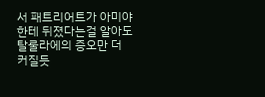서 패트리어트가 아미야한테 뒤졌다는걸 알아도 탈룰라에의 증오만 더 커질듯